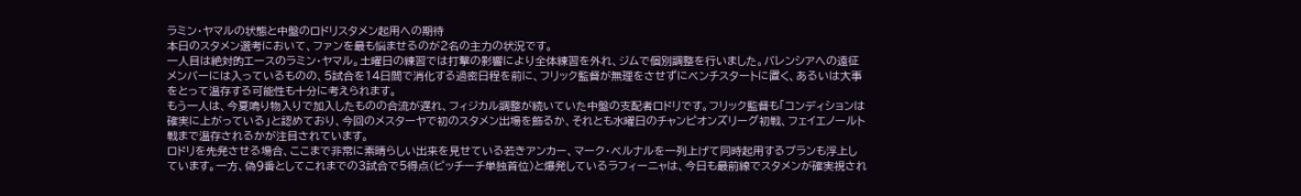ラミン・ヤマルの状態と中盤のロドリスタメン起用への期待
本日のスタメン選考において、ファンを最も悩ませるのが2名の主力の状況です。
一人目は絶対的エースのラミン・ヤマル。土曜日の練習では打撃の影響により全体練習を外れ、ジムで個別調整を行いました。バレンシアへの遠征メンバーには入っているものの、5試合を14日間で消化する過密日程を前に、フリック監督が無理をさせずにベンチスタートに置く、あるいは大事をとって温存する可能性も十分に考えられます。
もう一人は、今夏鳴り物入りで加入したものの合流が遅れ、フィジカル調整が続いていた中盤の支配者ロドリです。フリック監督も「コンディションは確実に上がっている」と認めており、今回のメスターヤで初のスタメン出場を飾るか、それとも水曜日のチャンピオンズリーグ初戦、フェイエノールト戦まで温存されるかが注目されています。
ロドリを先発させる場合、ここまで非常に素晴らしい出来を見せている若きアンカー、マーク・ベルナルを一列上げて同時起用するプランも浮上しています。一方、偽9番としてこれまでの3試合で5得点(ピッチーチ単独首位)と爆発しているラフィーニャは、今日も最前線でスタメンが確実視され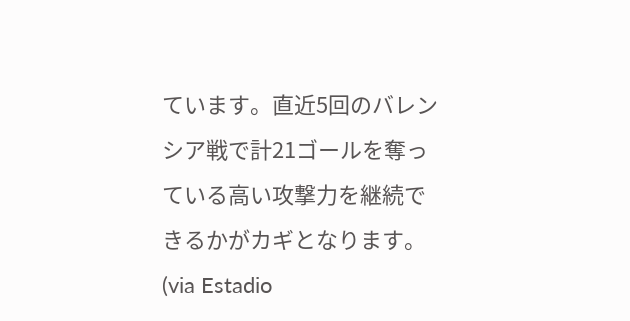ています。直近5回のバレンシア戦で計21ゴールを奪っている高い攻撃力を継続できるかがカギとなります。(via Estadio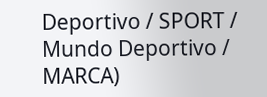Deportivo / SPORT / Mundo Deportivo / MARCA)